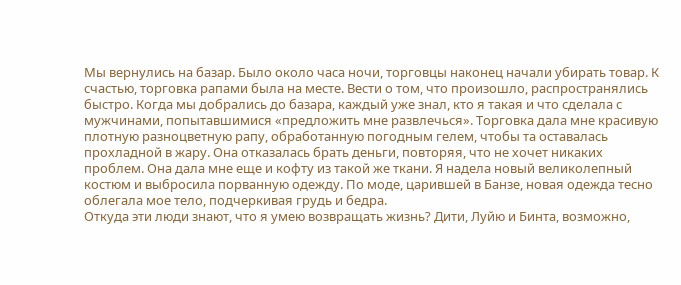Мы вернулись на базар. Было около часа ночи, торговцы наконец начали убирать товар. К счастью, торговка рапами была на месте. Вести о том, что произошло, распространялись быстро. Когда мы добрались до базара, каждый уже знал, кто я такая и что сделала с мужчинами, попытавшимися «предложить мне развлечься». Торговка дала мне красивую плотную разноцветную рапу, обработанную погодным гелем, чтобы та оставалась прохладной в жару. Она отказалась брать деньги, повторяя, что не хочет никаких проблем. Она дала мне еще и кофту из такой же ткани. Я надела новый великолепный костюм и выбросила порванную одежду. По моде, царившей в Банзе, новая одежда тесно облегала мое тело, подчеркивая грудь и бедра.
Откуда эти люди знают, что я умею возвращать жизнь? Дити, Луйю и Бинта, возможно,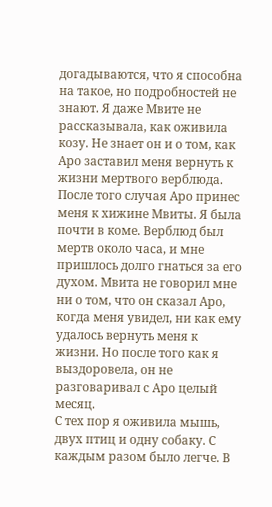догадываются, что я способна на такое, но подробностей не знают. Я даже Мвите не рассказывала, как оживила козу. Не знает он и о том, как Аро заставил меня вернуть к жизни мертвого верблюда.
После того случая Аро принес меня к хижине Мвиты. Я была почти в коме. Верблюд был мертв около часа, и мне пришлось долго гнаться за его духом. Мвита не говорил мне ни о том, что он сказал Аро, когда меня увидел, ни как ему удалось вернуть меня к жизни. Но после того как я выздоровела, он не разговаривал с Аро целый месяц.
С тех пор я оживила мышь, двух птиц и одну собаку. С каждым разом было легче. В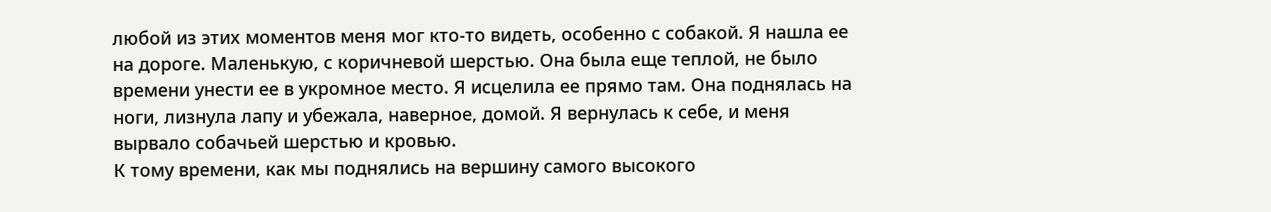любой из этих моментов меня мог кто-то видеть, особенно с собакой. Я нашла ее на дороге. Маленькую, с коричневой шерстью. Она была еще теплой, не было времени унести ее в укромное место. Я исцелила ее прямо там. Она поднялась на ноги, лизнула лапу и убежала, наверное, домой. Я вернулась к себе, и меня вырвало собачьей шерстью и кровью.
К тому времени, как мы поднялись на вершину самого высокого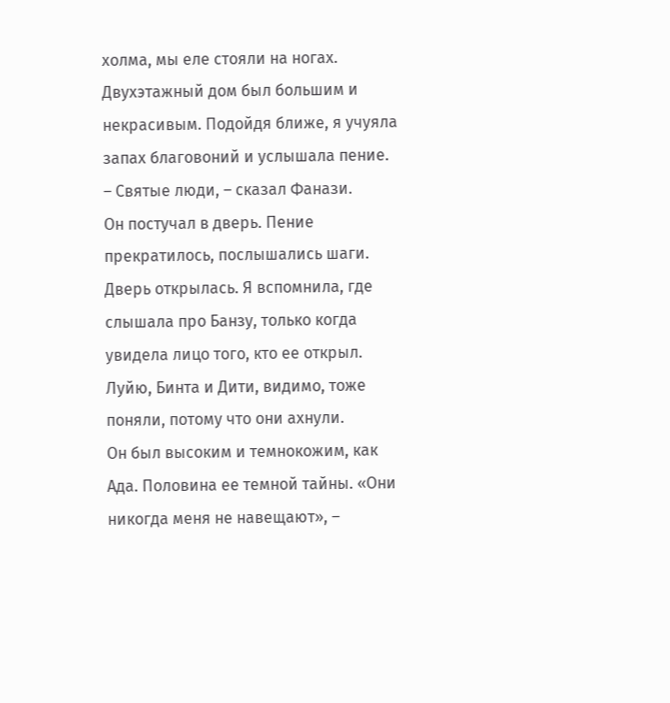холма, мы еле стояли на ногах. Двухэтажный дом был большим и некрасивым. Подойдя ближе, я учуяла запах благовоний и услышала пение.
– Святые люди, – сказал Фанази.
Он постучал в дверь. Пение прекратилось, послышались шаги. Дверь открылась. Я вспомнила, где слышала про Банзу, только когда увидела лицо того, кто ее открыл. Луйю, Бинта и Дити, видимо, тоже поняли, потому что они ахнули.
Он был высоким и темнокожим, как Ада. Половина ее темной тайны. «Они никогда меня не навещают», –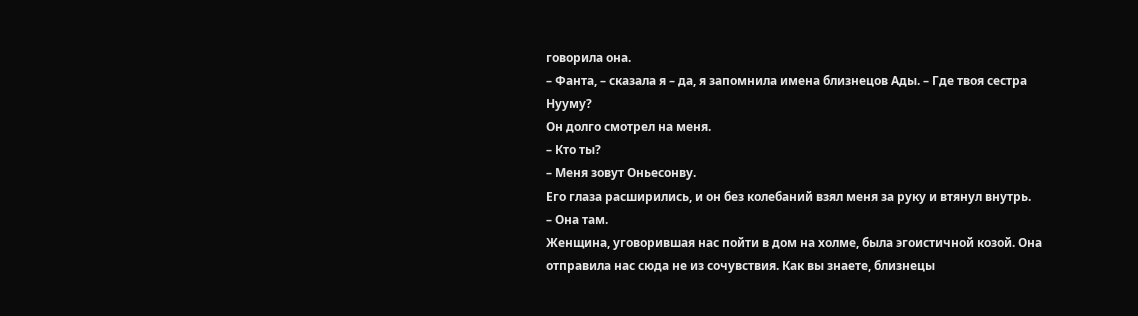говорила она.
– Фанта, – сказала я – да, я запомнила имена близнецов Ады. – Где твоя сестра Нууму?
Он долго смотрел на меня.
– Кто ты?
– Меня зовут Оньесонву.
Его глаза расширились, и он без колебаний взял меня за руку и втянул внутрь.
– Она там.
Женщина, уговорившая нас пойти в дом на холме, была эгоистичной козой. Она отправила нас сюда не из сочувствия. Как вы знаете, близнецы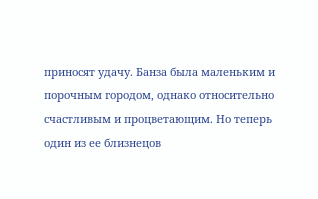приносят удачу. Банза была маленьким и порочным городом, однако относительно счастливым и процветающим. Но теперь один из ее близнецов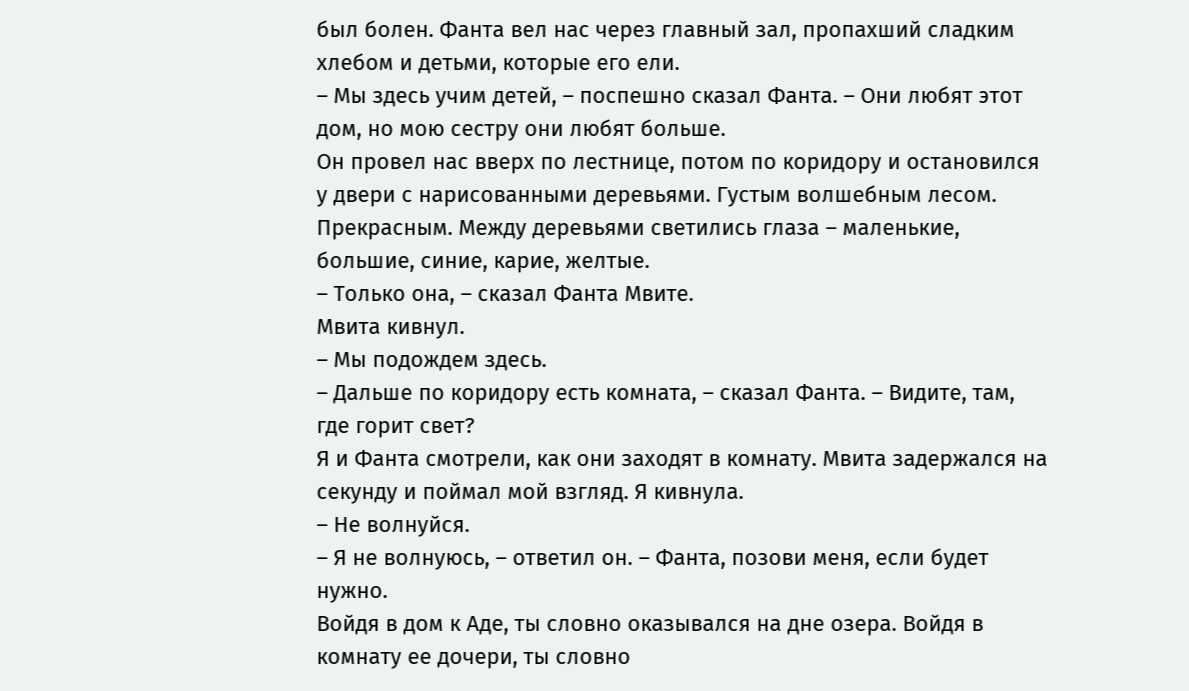был болен. Фанта вел нас через главный зал, пропахший сладким хлебом и детьми, которые его ели.
– Мы здесь учим детей, – поспешно сказал Фанта. – Они любят этот дом, но мою сестру они любят больше.
Он провел нас вверх по лестнице, потом по коридору и остановился у двери с нарисованными деревьями. Густым волшебным лесом. Прекрасным. Между деревьями светились глаза – маленькие, большие, синие, карие, желтые.
– Только она, – сказал Фанта Мвите.
Мвита кивнул.
– Мы подождем здесь.
– Дальше по коридору есть комната, – сказал Фанта. – Видите, там, где горит свет?
Я и Фанта смотрели, как они заходят в комнату. Мвита задержался на секунду и поймал мой взгляд. Я кивнула.
– Не волнуйся.
– Я не волнуюсь, – ответил он. – Фанта, позови меня, если будет нужно.
Войдя в дом к Аде, ты словно оказывался на дне озера. Войдя в комнату ее дочери, ты словно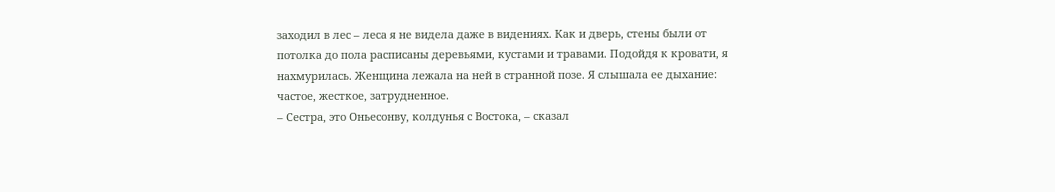заходил в лес – леса я не видела даже в видениях. Как и дверь, стены были от потолка до пола расписаны деревьями, кустами и травами. Подойдя к кровати, я нахмурилась. Женщина лежала на ней в странной позе. Я слышала ее дыхание: частое, жесткое, затрудненное.
– Сестра, это Оньесонву, колдунья с Востока, – сказал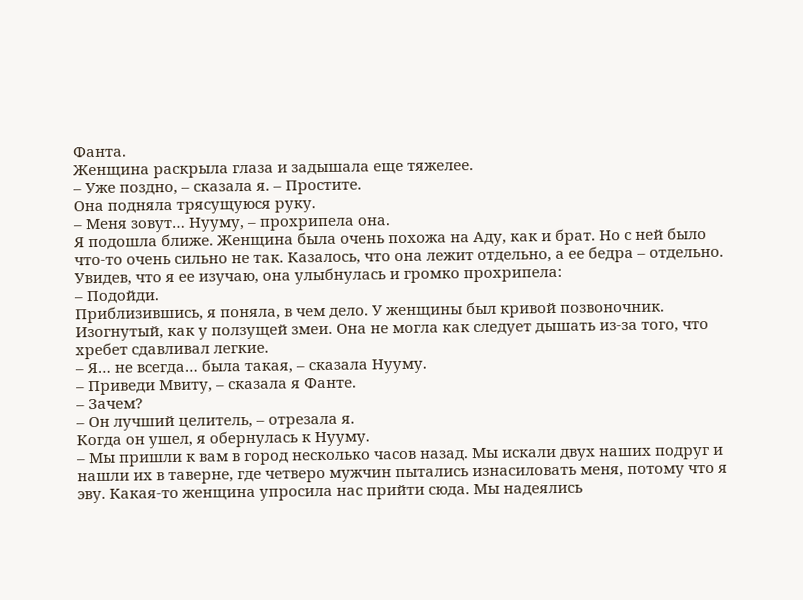Фанта.
Женщина раскрыла глаза и задышала еще тяжелее.
– Уже поздно, – сказала я. – Простите.
Она подняла трясущуюся руку.
– Меня зовут… Нууму, – прохрипела она.
Я подошла ближе. Женщина была очень похожа на Аду, как и брат. Но с ней было что-то очень сильно не так. Казалось, что она лежит отдельно, а ее бедра – отдельно. Увидев, что я ее изучаю, она улыбнулась и громко прохрипела:
– Подойди.
Приблизившись, я поняла, в чем дело. У женщины был кривой позвоночник. Изогнутый, как у ползущей змеи. Она не могла как следует дышать из-за того, что хребет сдавливал легкие.
– Я… не всегда… была такая, – сказала Нууму.
– Приведи Мвиту, – сказала я Фанте.
– Зачем?
– Он лучший целитель, – отрезала я.
Когда он ушел, я обернулась к Нууму.
– Мы пришли к вам в город несколько часов назад. Мы искали двух наших подруг и нашли их в таверне, где четверо мужчин пытались изнасиловать меня, потому что я эву. Какая-то женщина упросила нас прийти сюда. Мы надеялись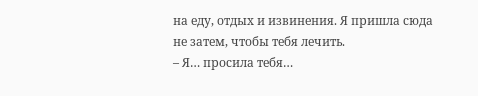на еду, отдых и извинения. Я пришла сюда не затем, чтобы тебя лечить.
– Я… просила тебя…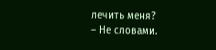лечить меня?
– Не словами.